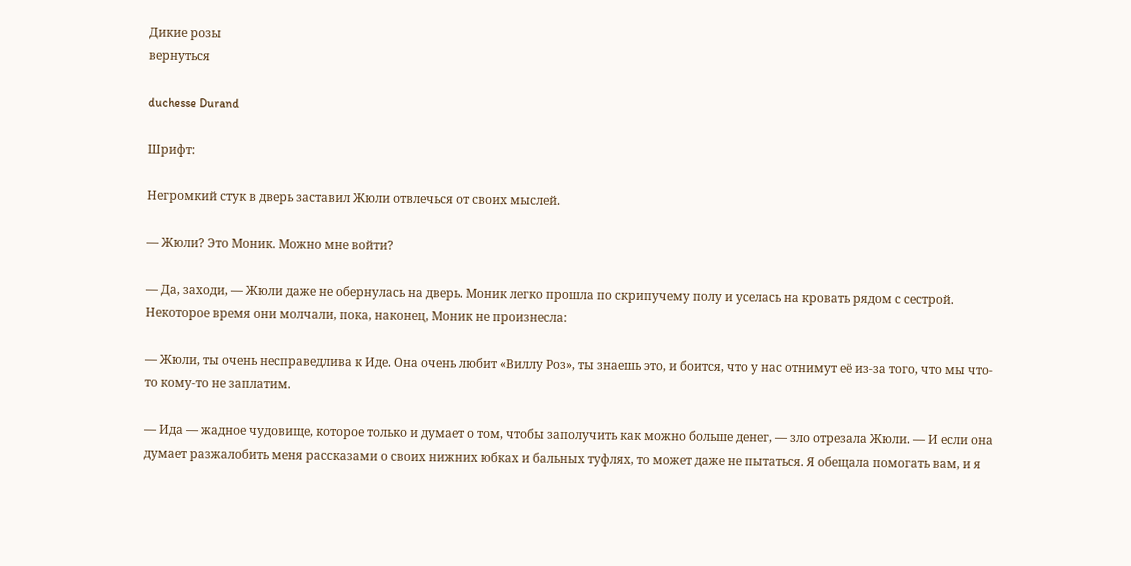Дикие розы
вернуться

duchesse Durand

Шрифт:

Негромкий стук в дверь заставил Жюли отвлечься от своих мыслей.

— Жюли? Это Моник. Можно мне войти?

— Да, заходи, — Жюли даже не обернулась на дверь. Моник легко прошла по скрипучему полу и уселась на кровать рядом с сестрой. Некоторое время они молчали, пока, наконец, Моник не произнесла:

— Жюли, ты очень несправедлива к Иде. Она очень любит «Виллу Роз», ты знаешь это, и боится, что у нас отнимут её из-за того, что мы что-то кому-то не заплатим.

— Ида — жадное чудовище, которое только и думает о том, чтобы заполучить как можно больше денег, — зло отрезала Жюли. — И если она думает разжалобить меня рассказами о своих нижних юбках и бальных туфлях, то может даже не пытаться. Я обещала помогать вам, и я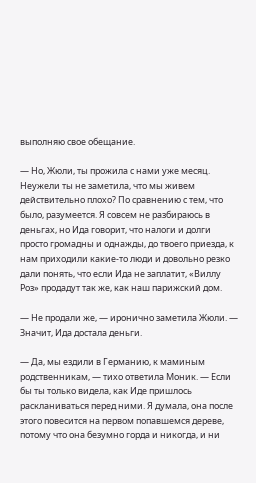выполняю свое обещание.

— Но, Жюли, ты прожила с нами уже месяц. Неужели ты не заметила, что мы живем действительно плохо? По сравнению с тем, что было, разумеется. Я совсем не разбираюсь в деньгах, но Ида говорит, что налоги и долги просто громадны и однажды, до твоего приезда, к нам приходили какие-то люди и довольно резко дали понять, что если Ида не заплатит, «Виллу Роз» продадут так же, как наш парижский дом.

— Не продали же, — иронично заметила Жюли. — Значит, Ида достала деньги.

— Да, мы ездили в Германию, к маминым родственникам, — тихо ответила Моник. — Если бы ты только видела, как Иде пришлось раскланиваться перед ними. Я думала, она после этого повесится на первом попавшемся дереве, потому что она безумно горда и никогда, и ни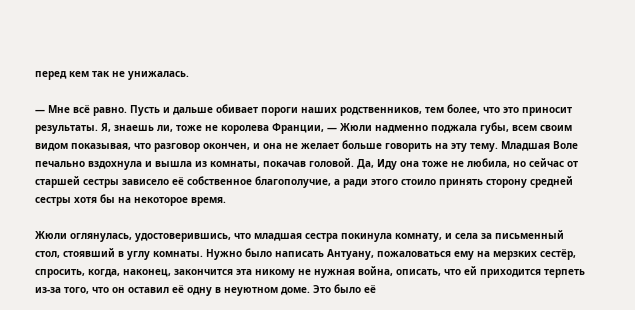перед кем так не унижалась.

— Мне всё равно. Пусть и дальше обивает пороги наших родственников, тем более, что это приносит результаты. Я, знаешь ли, тоже не королева Франции, — Жюли надменно поджала губы, всем своим видом показывая, что разговор окончен, и она не желает больше говорить на эту тему. Младшая Воле печально вздохнула и вышла из комнаты, покачав головой. Да, Иду она тоже не любила, но сейчас от старшей сестры зависело её собственное благополучие, а ради этого стоило принять сторону средней сестры хотя бы на некоторое время.

Жюли оглянулась, удостоверившись, что младшая сестра покинула комнату, и села за письменный стол, стоявший в углу комнаты. Нужно было написать Антуану, пожаловаться ему на мерзких сестёр, спросить, когда, наконец, закончится эта никому не нужная война, описать, что ей приходится терпеть из-за того, что он оставил её одну в неуютном доме. Это было её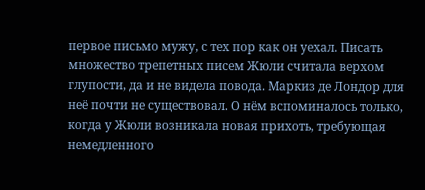первое письмо мужу, с тех пор как он уехал. Писать множество трепетных писем Жюли считала верхом глупости, да и не видела повода. Маркиз де Лондор для неё почти не существовал. О нём вспоминалось только, когда у Жюли возникала новая прихоть, требующая немедленного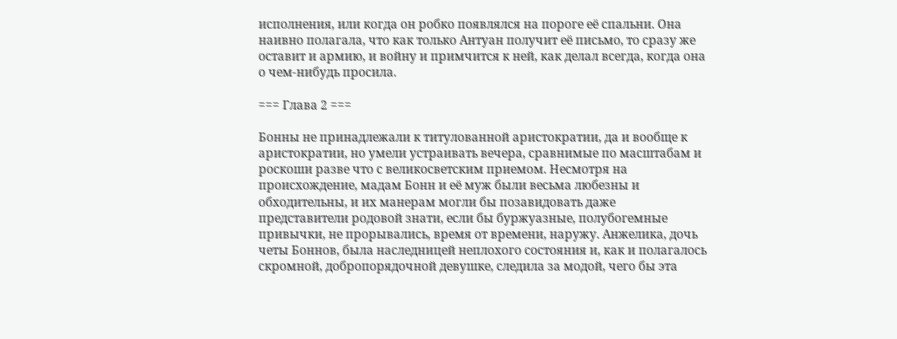исполнения, или когда он робко появлялся на пороге её спальни. Она наивно полагала, что как только Антуан получит её письмо, то сразу же оставит и армию, и войну и примчится к ней, как делал всегда, когда она о чем-нибудь просила.

=== Глава 2 ===

Бонны не принадлежали к титулованной аристократии, да и вообще к аристократии, но умели устраивать вечера, сравнимые по масштабам и роскоши разве что с великосветским приемом. Несмотря на происхождение, мадам Бонн и её муж были весьма любезны и обходительны, и их манерам могли бы позавидовать даже представители родовой знати, если бы буржуазные, полубогемные привычки, не прорывались, время от времени, наружу. Анжелика, дочь четы Боннов, была наследницей неплохого состояния и, как и полагалось скромной, добропорядочной девушке, следила за модой, чего бы эта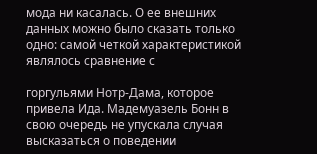мода ни касалась. О ее внешних данных можно было сказать только одно: самой четкой характеристикой являлось сравнение с

горгульями Нотр-Дама, которое привела Ида. Мадемуазель Бонн в свою очередь не упускала случая высказаться о поведении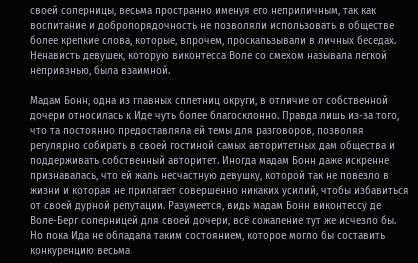своей соперницы, весьма пространно именуя его неприличным, так как воспитание и добропорядочность не позволяли использовать в обществе более крепкие слова, которые, впрочем, проскальзывали в личных беседах. Ненависть девушек, которую виконтесса Воле со смехом называла легкой неприязнью, была взаимной.

Мадам Бонн, одна из главных сплетниц округи, в отличие от собственной дочери относилась к Иде чуть более благосклонно. Правда лишь из-за того, что та постоянно предоставляла ей темы для разговоров, позволяя регулярно собирать в своей гостиной самых авторитетных дам общества и поддерживать собственный авторитет. Иногда мадам Бонн даже искренне признавалась, что ей жаль несчастную девушку, которой так не повезло в жизни и которая не прилагает совершенно никаких усилий, чтобы избавиться от своей дурной репутации. Разумеется, видь мадам Бонн виконтессу де Воле-Берг соперницей для своей дочери, всё сожаление тут же исчезло бы. Но пока Ида не обладала таким состоянием, которое могло бы составить конкуренцию весьма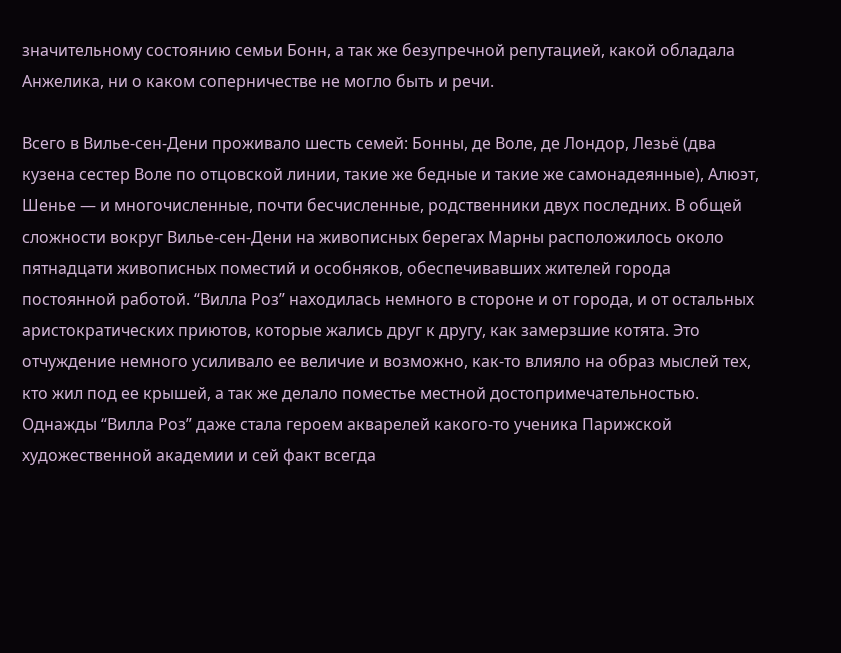значительному состоянию семьи Бонн, а так же безупречной репутацией, какой обладала Анжелика, ни о каком соперничестве не могло быть и речи.

Всего в Вилье-сен-Дени проживало шесть семей: Бонны, де Воле, де Лондор, Лезьё (два кузена сестер Воле по отцовской линии, такие же бедные и такие же самонадеянные), Алюэт, Шенье — и многочисленные, почти бесчисленные, родственники двух последних. В общей сложности вокруг Вилье-сен-Дени на живописных берегах Марны расположилось около пятнадцати живописных поместий и особняков, обеспечивавших жителей города постоянной работой. “Вилла Роз” находилась немного в стороне и от города, и от остальных аристократических приютов, которые жались друг к другу, как замерзшие котята. Это отчуждение немного усиливало ее величие и возможно, как-то влияло на образ мыслей тех, кто жил под ее крышей, а так же делало поместье местной достопримечательностью. Однажды “Вилла Роз” даже стала героем акварелей какого-то ученика Парижской художественной академии и сей факт всегда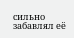сильно забавлял её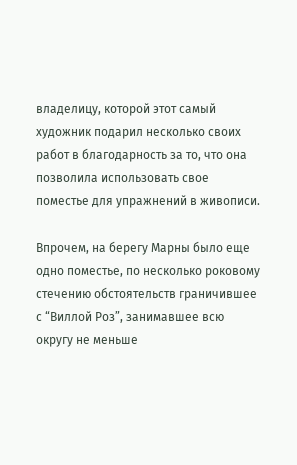владелицу, которой этот самый художник подарил несколько своих работ в благодарность за то, что она позволила использовать свое поместье для упражнений в живописи.

Впрочем, на берегу Марны было еще одно поместье, по несколько роковому стечению обстоятельств граничившее с “Виллой Роз”, занимавшее всю округу не меньше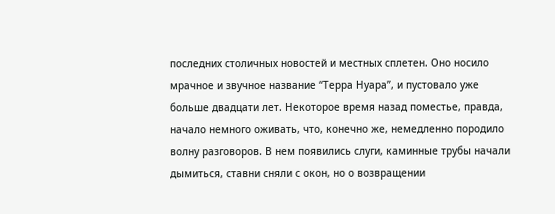последних столичных новостей и местных сплетен. Оно носило мрачное и звучное название “Терра Нуара”, и пустовало уже больше двадцати лет. Некоторое время назад поместье, правда, начало немного оживать, что, конечно же, немедленно породило волну разговоров. В нем появились слуги, каминные трубы начали дымиться, ставни сняли с окон, но о возвращении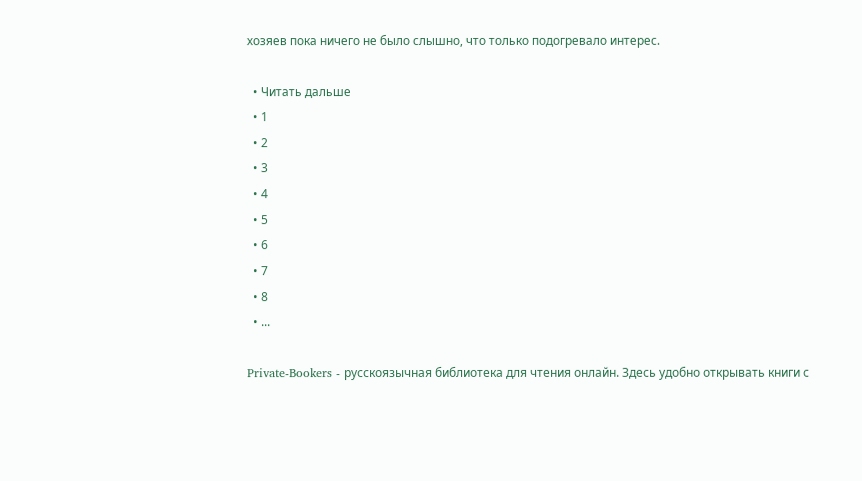хозяев пока ничего не было слышно, что только подогревало интерес.

  • Читать дальше
  • 1
  • 2
  • 3
  • 4
  • 5
  • 6
  • 7
  • 8
  • ...

Private-Bookers - русскоязычная библиотека для чтения онлайн. Здесь удобно открывать книги с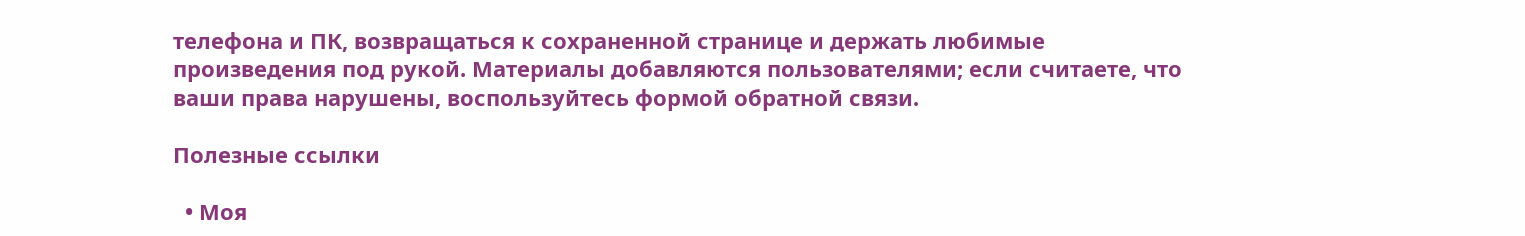телефона и ПК, возвращаться к сохраненной странице и держать любимые произведения под рукой. Материалы добавляются пользователями; если считаете, что ваши права нарушены, воспользуйтесь формой обратной связи.

Полезные ссылки

  • Моя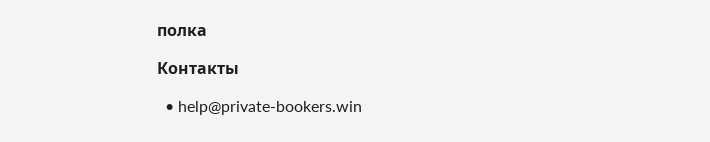полка

Контакты

  • help@private-bookers.win